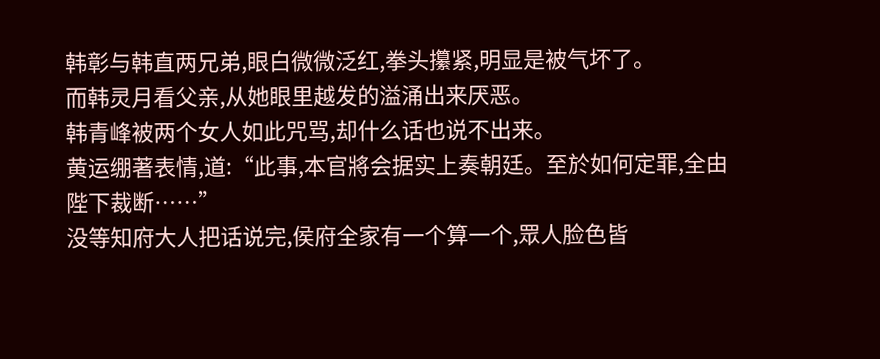韩彰与韩直两兄弟,眼白微微泛红,拳头攥紧,明显是被气坏了。
而韩灵月看父亲,从她眼里越发的溢涌出来厌恶。
韩青峰被两个女人如此咒骂,却什么话也说不出来。
黄运绷著表情,道:“此事,本官將会据实上奏朝廷。至於如何定罪,全由陛下裁断……”
没等知府大人把话说完,侯府全家有一个算一个,眾人脸色皆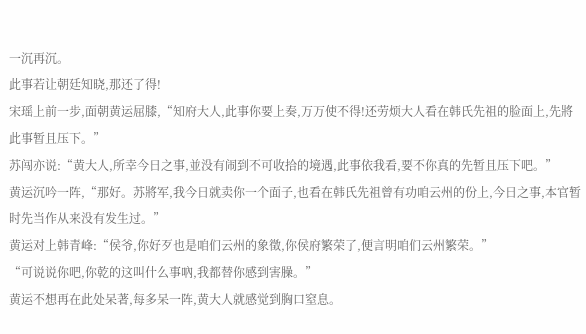一沉再沉。
此事若让朝廷知晓,那还了得!
宋瑶上前一步,面朝黄运屈膝,“知府大人,此事你要上奏,万万使不得!还劳烦大人看在韩氏先祖的脸面上,先將此事暂且压下。”
苏闯亦说:“黄大人,所幸今日之事,並没有闹到不可收拾的境遇,此事依我看,要不你真的先暂且压下吧。”
黄运沉吟一阵,“那好。苏將军,我今日就卖你一个面子,也看在韩氏先祖曾有功咱云州的份上,今日之事,本官暂时先当作从来没有发生过。”
黄运对上韩青峰:“侯爷,你好歹也是咱们云州的象徵,你侯府繁荣了,便言明咱们云州繁荣。”
“可说说你吧,你乾的这叫什么事吶,我都替你感到害臊。”
黄运不想再在此处呆著,每多呆一阵,黄大人就感觉到胸口窒息。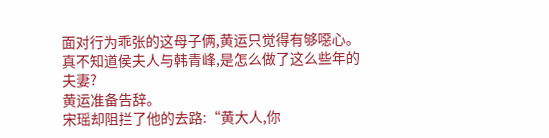面对行为乖张的这母子俩,黄运只觉得有够噁心。
真不知道侯夫人与韩青峰,是怎么做了这么些年的夫妻?
黄运准备告辞。
宋瑶却阻拦了他的去路:“黄大人,你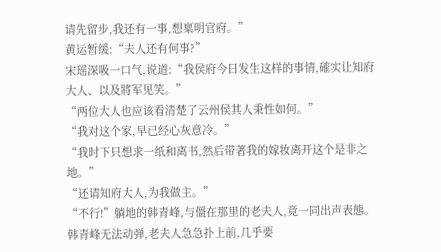请先留步,我还有一事,想稟明官府。”
黄运暂缓:“夫人还有何事?”
宋瑶深吸一口气,说道:“我侯府今日发生这样的事情,確实让知府大人、以及將军见笑。”
“两位大人也应该看清楚了云州侯其人秉性如何。”
“我对这个家,早已经心灰意冷。”
“我时下只想求一纸和离书,然后带著我的嫁妆离开这个是非之地。”
“还请知府大人,为我做主。”
“不行!”躺地的韩青峰,与僵在那里的老夫人,竟一同出声表態。
韩青峰无法动弹,老夫人急急扑上前,几乎要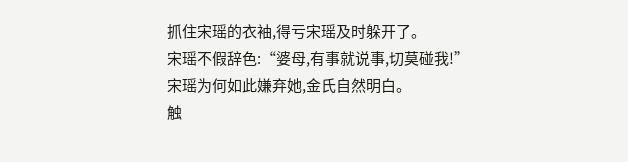抓住宋瑶的衣袖,得亏宋瑶及时躲开了。
宋瑶不假辞色:“婆母,有事就说事,切莫碰我!”
宋瑶为何如此嫌弃她,金氏自然明白。
触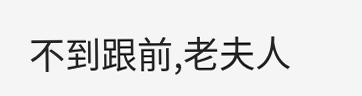不到跟前,老夫人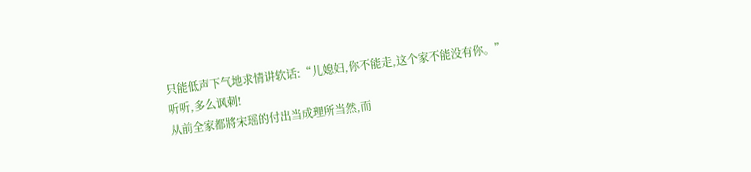只能低声下气地求情讲软话:“儿媳妇,你不能走,这个家不能没有你。”
听听,多么讽刺!
从前全家都將宋瑶的付出当成理所当然,而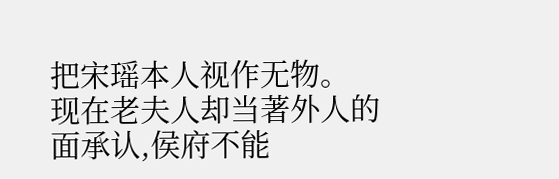把宋瑶本人视作无物。
现在老夫人却当著外人的面承认,侯府不能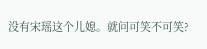没有宋瑶这个儿媳。就问可笑不可笑?